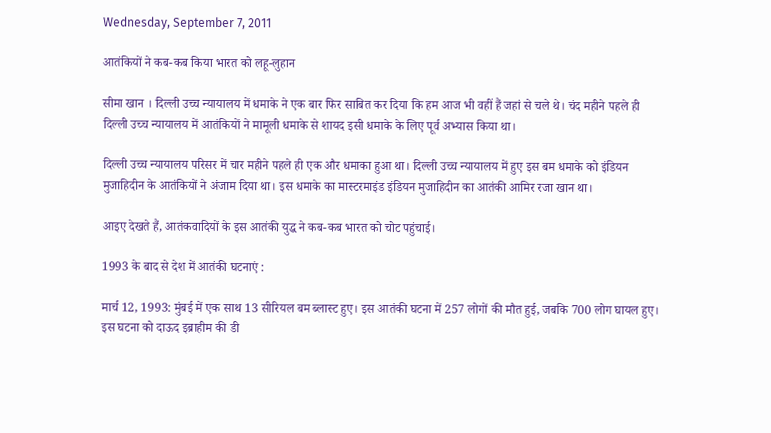Wednesday, September 7, 2011

आतंकियों ने कब-कब किया भारत को लहू-लुहान

सीमा खान । दिल्ली उच्च न्यायालय में धमाके ने एक बार फिर साबित कर दिया कि हम आज भी वहीं हैं जहां से चले थे। चंद महीने पहले ही दिल्ली उच्च न्यायालय में आतंकियों ने मामूली धमाके से शायद इसी धमाके के लिए पूर्व अभ्यास किया था।

दिल्ली उच्च न्यायालय परिसर में चार महीने पहले ही एक और धमाका हुआ था। दिल्ली उच्च न्यायालय में हुए इस बम धमाके को इंडियन मुजाहिदीन के आतंकियों ने अंजाम दिया था। इस धमाके का मास्टरमाइंड इंडियन मुजाहिदीन का आतंकी आमिर रजा खान था।

आइए देखते हैं, आतंकवादियों के इस आतंकी युद्ध ने कब-कब भारत को चोट पहुंचाई।

1993 के बाद से देश में आतंकी घटनाएं :

मार्च 12, 1993: मुंबई में एक साथ 13 सीरियल बम ब्लास्ट हुए। इस आतंकी घटना में 257 लोगों की मौत हुई, जबकि 700 लोग घायल हुए। इस घटना को दाऊद इब्राहीम की डी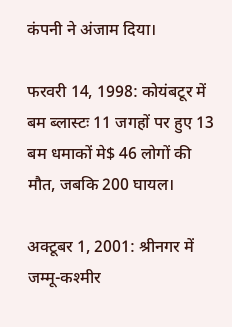कंपनी ने अंजाम दिया।

फरवरी 14, 1998: कोयंबटूर में बम ब्लास्टः 11 जगहों पर हुए 13 बम धमाकों मे$ 46 लोगों की मौत, जबकि 200 घायल।

अक्टूबर 1, 2001: श्रीनगर में जम्मू-कश्मीर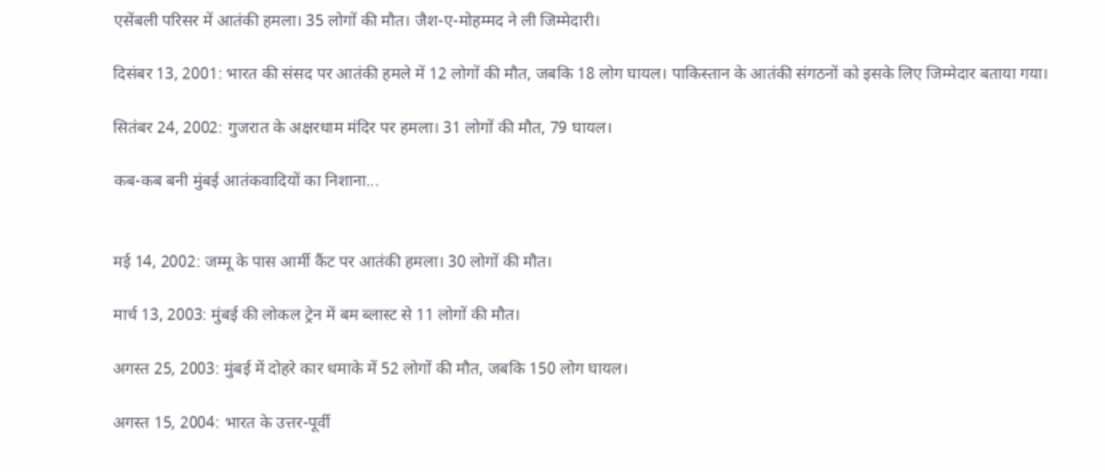एसेंबली परिसर में आतंकी हमला। 35 लोगों की मौत। जैश-ए-मोहम्मद ने ली जिम्मेदारी।

दिसंबर 13, 2001: भारत की संसद पर आतंकी हमले में 12 लोगों की मौत, जबकि 18 लोग घायल। पाकिस्तान के आतंकी संगठनों को इसके लिए जिम्मेदार बताया गया।

सितंबर 24, 2002: गुजरात के अक्षरधाम मंदिर पर हमला। 31 लोगों की मौत, 79 घायल।

कब-कब बनी मुंबई आतंकवादियों का निशाना...


मई 14, 2002: जम्मू के पास आर्मी कैंट पर आतंकी हमला। 30 लोगों की मौत।

मार्च 13, 2003: मुंबई की लोकल ट्रेन में बम ब्लास्ट से 11 लोगों की मौत।

अगस्त 25, 2003: मुंबई में दोहरे कार धमाके में 52 लोगों की मौत, जबकि 150 लोग घायल।

अगस्त 15, 2004: भारत के उत्तर-पूर्वी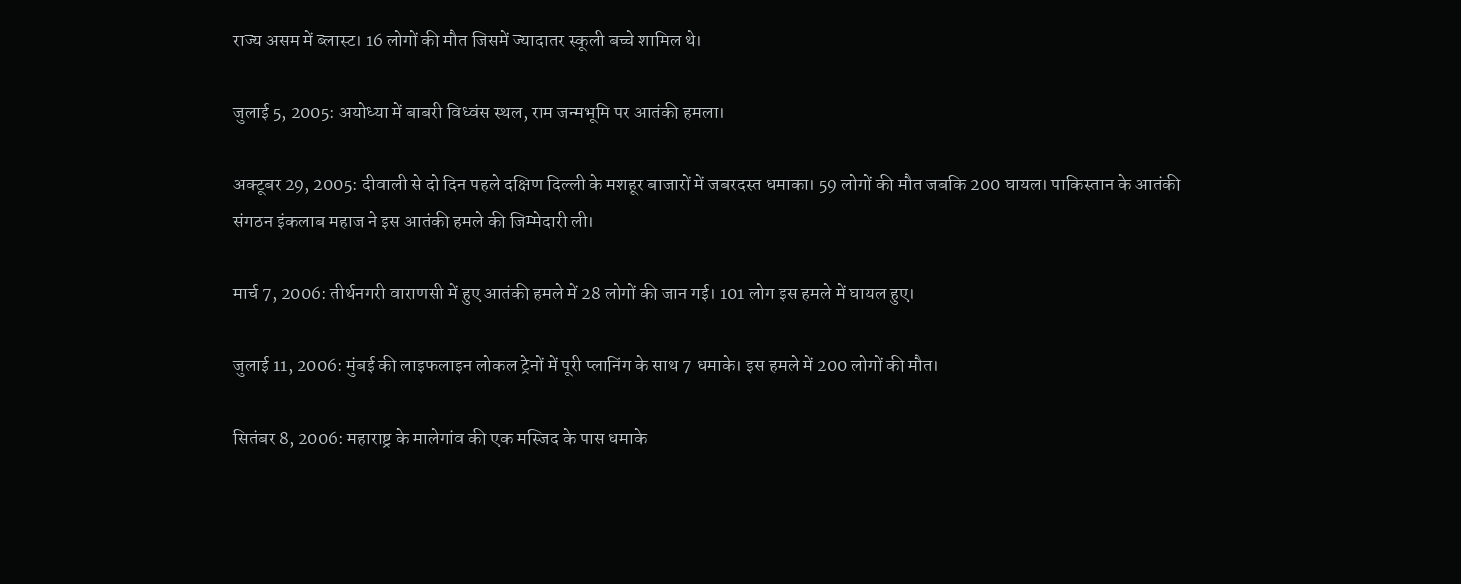राज्य असम में ब्लास्ट। 16 लोगों की मौत जिसमें ज्यादातर स्कूली बच्चे शामिल थे।

जुलाई 5, 2005: अयोध्या में बाबरी विध्वंस स्थल, राम जन्मभूमि पर आतंकी हमला।

अक्टूबर 29, 2005: दीवाली से दो दिन पहले दक्षिण दिल्ली के मशहूर बाजारों में जबरदस्त धमाका। 59 लोगों की मौत जबकि 200 घायल। पाकिस्तान के आतंकी संगठन इंकलाब महाज ने इस आतंकी हमले की जिम्मेदारी ली।

मार्च 7, 2006: तीर्थनगरी वाराणसी में हुए आतंकी हमले में 28 लोगों की जान गई। 101 लोग इस हमले में घायल हुए।

जुलाई 11, 2006: मुंबई की लाइफलाइन लोकल ट्रेनों में पूरी प्लानिंग के साथ 7 धमाके। इस हमले में 200 लोगों की मौत।

सितंबर 8, 2006: महाराष्ट्र के मालेगांव की एक मस्जिद के पास धमाके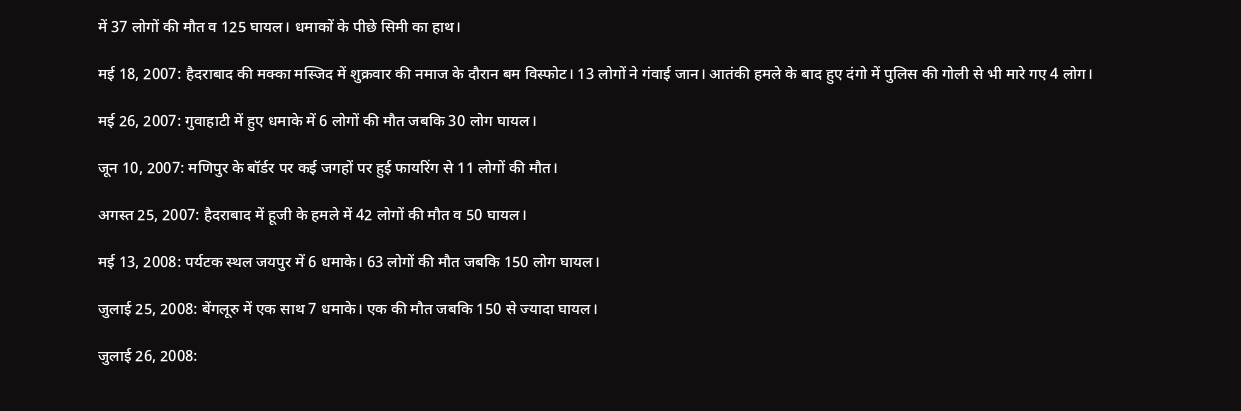में 37 लोगों की मौत व 125 घायल। धमाकों के पीछे सिमी का हाथ।

मई 18, 2007: हैदराबाद की मक्का मस्जिद में शुक्रवार की नमाज के दौरान बम विस्फोट। 13 लोगों ने गंवाई जान। आतंकी हमले के बाद हुए दंगो में पुलिस की गोली से भी मारे गए 4 लोग।

मई 26, 2007: गुवाहाटी में हुए धमाके में 6 लोगों की मौत जबकि 30 लोग घायल।

जून 10, 2007: मणिपुर के बॉर्डर पर कई जगहों पर हुई फायरिंग से 11 लोगों की मौत।

अगस्त 25, 2007: हैदराबाद में हूजी के हमले में 42 लोगों की मौत व 50 घायल।

मई 13, 2008: पर्यटक स्थल जयपुर में 6 धमाके। 63 लोगों की मौत जबकि 150 लोग घायल।

जुलाई 25, 2008: बेंगलूरु में एक साथ 7 धमाके। एक की मौत जबकि 150 से ज्यादा घायल।

जुलाई 26, 2008: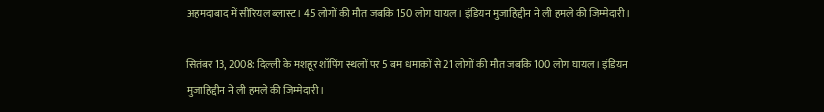अहमदाबाद में सीरियल ब्लास्ट। 45 लोगों की मौत जबकि 150 लोग घायल। इंडियन मुजाहिद्दीन ने ली हमले की जिम्मेदारी।

सितंबर 13, 2008: दिल्ली के मशहूर शॉपिंग स्थलों पर 5 बम धमाकों से 21 लोगों की मौत जबकि 100 लोग घायल। इंडियन मुजाहिद्दीन ने ली हमले की जिम्मेदारी।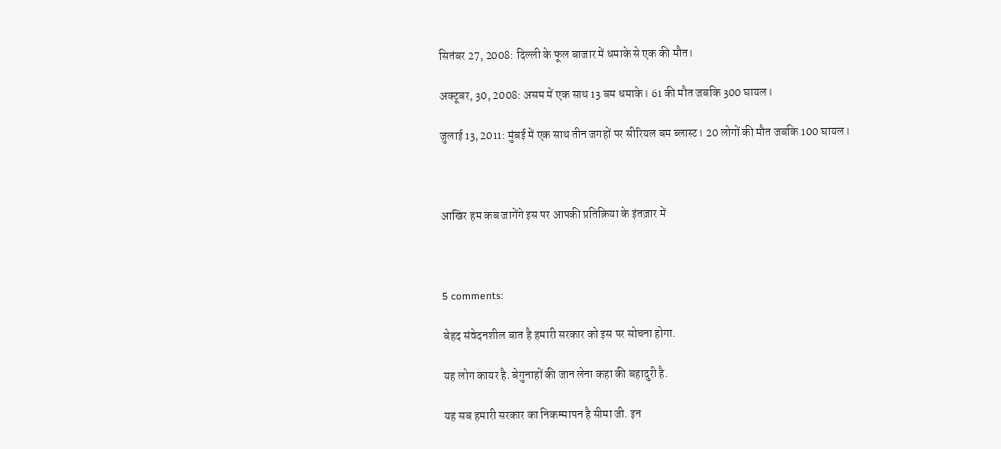सितंबर 27, 2008: दिल्ली के फूल बाजार में धमाके से एक की मौत।

अक्टूबर, 30, 2008: असम में एक साथ 13 बम धमाके। 61 की मौत जबकि 300 घायल।

जुलाई 13, 2011: मुंबई में एक साथ तीन जगहों पर सीरियल बम ब्लास्ट। 20 लोगों की मौत जबकि 100 घायल।



आखिर हम कब जागेंगे इस पर आपकी प्रतिक्रिया के इंतज़ार में



5 comments:

बेहद संवेदनशील बात है हमारी सरकार को इस पर सोचना होगा.

यह लोग कायर है. बेगुनाहों की जान लेना कहा की बहादुरी है.

यह सब हमारी सरकार का निकम्मापन है सीमा जी. इन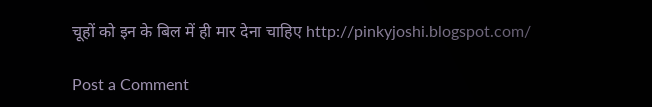चूहों को इन के बिल में ही मार देना चाहिए http://pinkyjoshi.blogspot.com/

Post a Comment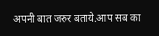अपनी बात जरुर बताये.आप सब का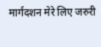मार्गदशन मेरे लिए जरुरी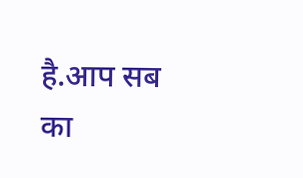है.आप सब का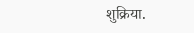शुक्रिया.